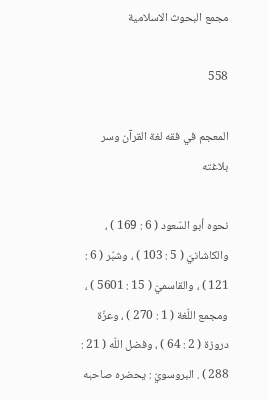مجمع البحوث الاسلامية

558

المعجم في فقه لغة القرآن وسر بلاغته

نحوه أبو السّعود ( 6 : 169 ) ، والكاشانيّ ( 5 : 103 ) ، وشبّر ( 6 : 121 ) ، والقاسميّ ( 15 : 5601 ) ، ومجمع اللّغة ( 1 : 270 ) ، وعزّة دروزة ( 2 : 64 ) ، وفضل اللّه ( 21 : 288 ) . البروسويّ : يحضره صاحبه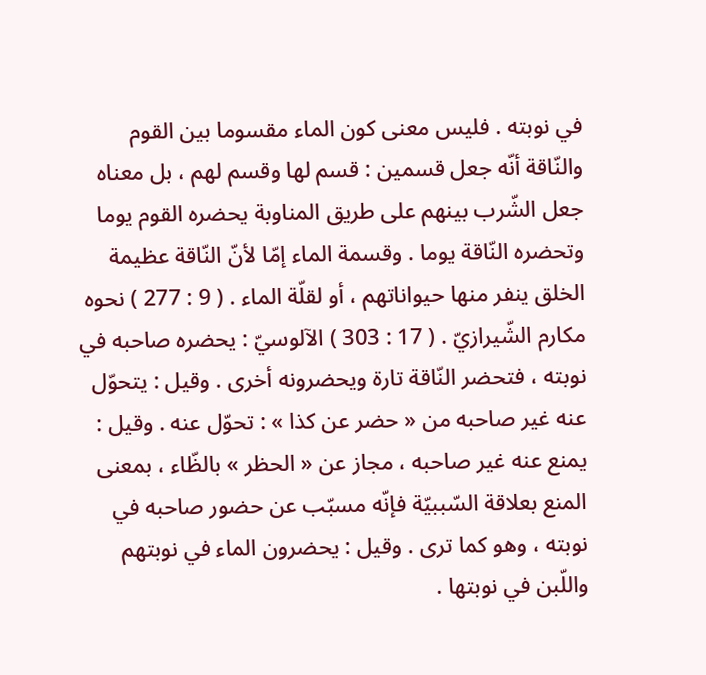في نوبته . فليس معنى كون الماء مقسوما بين القوم والنّاقة أنّه جعل قسمين : قسم لها وقسم لهم ، بل معناه جعل الشّرب بينهم على طريق المناوبة يحضره القوم يوما وتحضره النّاقة يوما . وقسمة الماء إمّا لأنّ النّاقة عظيمة الخلق ينفر منها حيواناتهم ، أو لقلّة الماء . ( 9 : 277 ) نحوه مكارم الشّيرازيّ . ( 17 : 303 ) الآلوسيّ : يحضره صاحبه في نوبته ، فتحضر النّاقة تارة ويحضرونه أخرى . وقيل : يتحوّل عنه غير صاحبه من « حضر عن كذا » : تحوّل عنه . وقيل : يمنع عنه غير صاحبه ، مجاز عن « الحظر » بالظّاء ، بمعنى المنع بعلاقة السّببيّة فإنّه مسبّب عن حضور صاحبه في نوبته ، وهو كما ترى . وقيل : يحضرون الماء في نوبتهم واللّبن في نوبتها .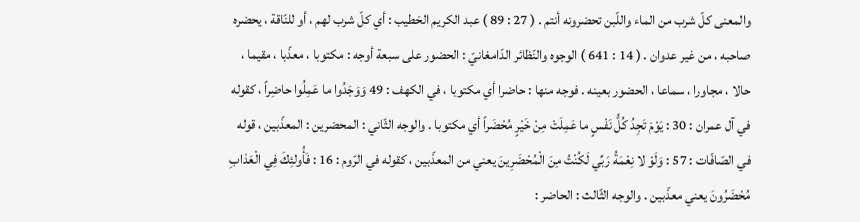والمعنى كلّ شرب من الماء واللّبن تحضرونه أنتم . ( 27 : 89 ) عبد الكريم الخطيب : أي كلّ شرب لهم ، أو للنّاقة ، يحضره صاحبه ، من غير عدوان . ( 14 : 641 ) الوجوه والنّظائر الدّامغانيّ : الحضور على سبعة أوجه : مكتوبا ، معذّبا ، مقيما ، حالا ، مجاورا ، سماعا ، الحضور بعينه . فوجه منها : حاضرا أي مكتوبا ، في الكهف : 49 وَوَجَدُوا ما عَمِلُوا حاضِراً ، كقوله في آل عمران : 30 : يَوْمَ تَجِدُ كُلُّ نَفْسٍ ما عَمِلَتْ مِنْ خَيْرٍ مُحْضَراً أي مكتوبا . والوجه الثّاني : المحضرين : المعذّبين ، قوله في الصّافّات : 57 : وَلَوْ لا نِعْمَةُ رَبِّي لَكُنْتُ مِنَ الْمُحْضَرِينَ يعني من المعذّبين ، كقوله في الرّوم : 16 : فَأُولئِكَ فِي الْعَذابِ مُحْضَرُونَ يعني معذّبين . والوجه الثّالث : الحاضر :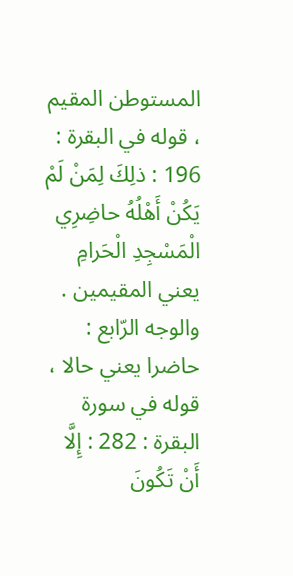المستوطن المقيم ، قوله في البقرة : 196 : ذلِكَ لِمَنْ لَمْ يَكُنْ أَهْلُهُ حاضِرِي الْمَسْجِدِ الْحَرامِ يعني المقيمين . والوجه الرّابع : حاضرا يعني حالا ، قوله في سورة البقرة : 282 : إِلَّا أَنْ تَكُونَ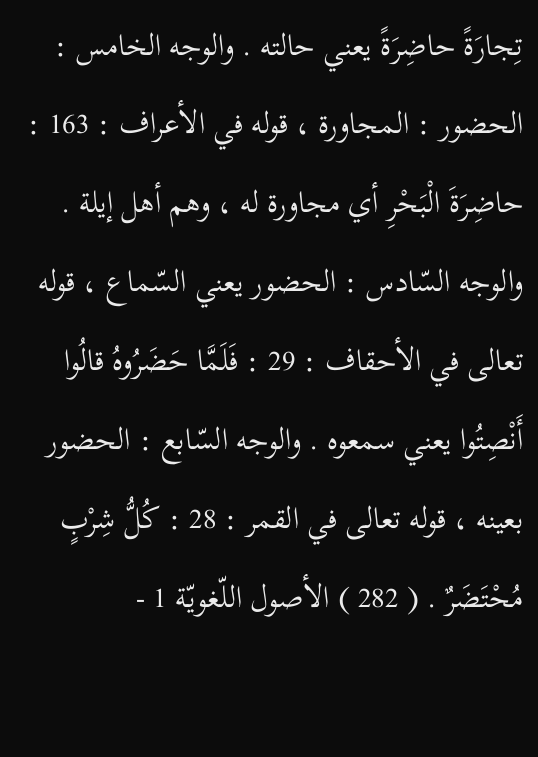تِجارَةً حاضِرَةً يعني حالته . والوجه الخامس : الحضور : المجاورة ، قوله في الأعراف : 163 : حاضِرَةَ الْبَحْرِ أي مجاورة له ، وهم أهل إيلة . والوجه السّادس : الحضور يعني السّماع ، قوله تعالى في الأحقاف : 29 : فَلَمَّا حَضَرُوهُ قالُوا أَنْصِتُوا يعني سمعوه . والوجه السّابع : الحضور بعينه ، قوله تعالى في القمر : 28 : كُلُّ شِرْبٍ مُحْتَضَرٌ . ( 282 ) الأصول اللّغويّة 1 -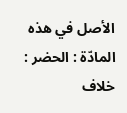الأصل في هذه المادّة : الحضر : خلاف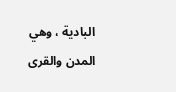البادية ، وهي المدن والقرى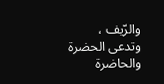والرّيف ، وتدعى الحضرة والحاضرة